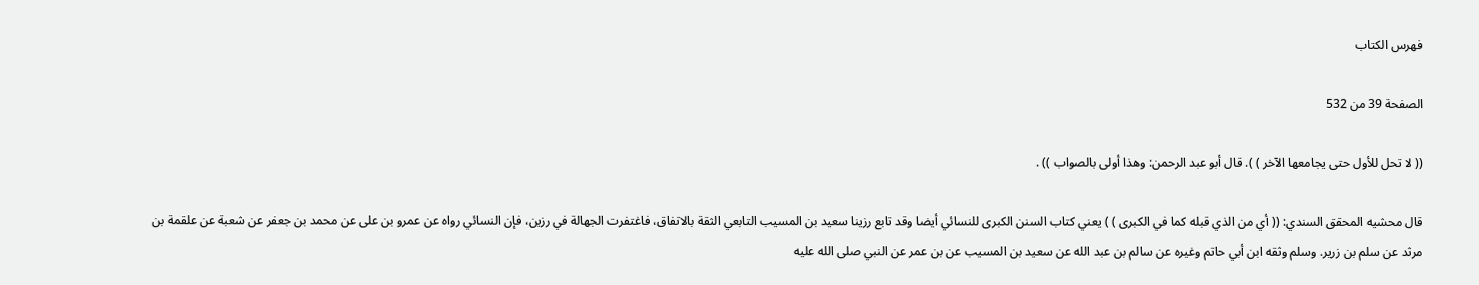فهرس الكتاب

الصفحة 39 من 532

(( لا تحل للأول حتى يجامعها الآخر ) ). قال أبو عبد الرحمن: وهذا أولى بالصواب )) .

قال محشيه المحقق السندي: (( أي من الذي قبله كما في الكبرى ) ) يعني كتاب السنن الكبرى للنسائي أيضا وقد تابع رزينا سعيد بن المسيب التابعي الثقة بالاتفاق، فاغتفرت الجهالة في رزين، فإن النسائي رواه عن عمرو بن على عن محمد بن جعفر عن شعبة عن علقمة بن مرثد عن سلم بن زرير. وسلم وثقه ابن أبي حاتم وغيره عن سالم بن عبد الله عن سعيد بن المسيب عن بن عمر عن النبي صلى الله عليه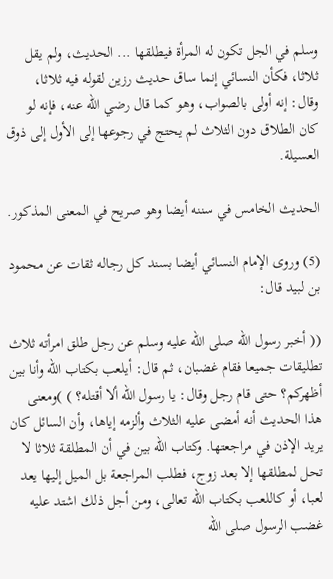وسلم في الجل تكون له المرأة فيطلقها ... الحديث، ولم يقل ثلاثا، فكأن النسائي إنما ساق حديث رزين لقوله فيه ثلاثا، وقال: إنه أولى بالصواب، وهو كما قال رضي الله عنه، فإنه لو كان الطلاق دون الثلاث لم يحتج في رجوعها إلى الأول إلى ذوق العسيلة.

الحديث الخامس في سننه أيضا وهو صريح في المعنى المذكور.

(5) وروى الإمام النسائي أيضا بسند كل رجاله ثقات عن محمود بن لبيد قال:

(( أخبر رسول الله صلى الله عليه وسلم عن رجل طلق امرأته ثلاث تطليقات جميعا فقام غضبان، ثم قال: أيلعب بكتاب الله وأنا بين أظهركم؟ حتى قام رجل وقال: يا رسول الله ألا أقتله؟ ) )ومعنى هذا الحديث أنه أمضى عليه الثلاث وألزمه إياها، وأن السائل كان يريد الإذن في مراجعتها. وكتاب الله بين في أن المطلقة ثلاثا لا تحل لمطلقها إلا بعد زوج، فطلب المراجعة بل الميل إليها يعد لعبا، أو كاللعب بكتاب الله تعالى، ومن أجل ذلك اشتد عليه غضب الرسول صلى الله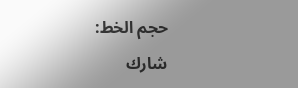حجم الخط:
شارك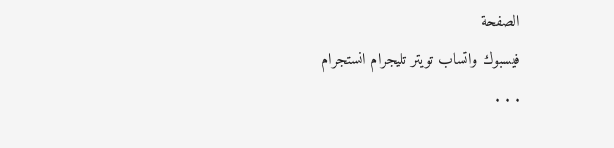الصفحة
فيسبوك واتساب تويتر تليجرام انستجرام
. . .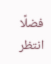فضلًا انتظر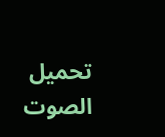تحميل الصوت